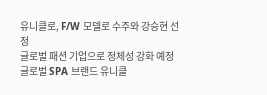유니클로, F/W 모델로 수주와 강승현 선정
글로벌 패션 기업으로 정체성 강화 예정
글로벌 SPA 브랜드 유니클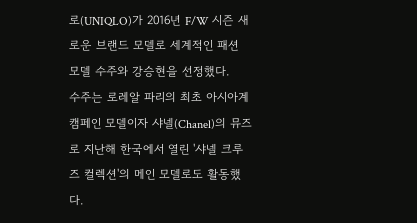로(UNIQLO)가 2016년 F/W 시즌 새로운 브랜드 모델로 세계적인 패션 모델 수주와 강승현을 선정했다.
수주는 로레알 파리의 최초 아시아계 캠페인 모델이자 샤넬(Chanel)의 뮤즈로 지난해 한국에서 열린 '샤넬 크루즈 컬렉션'의 메인 모델로도 활동했다.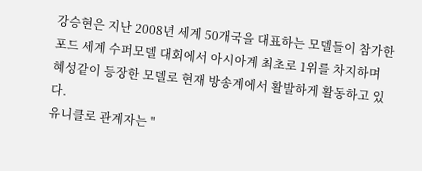강승현은 지난 2008년 세계 50개국을 대표하는 모델들이 참가한 포드 세계 수퍼모델 대회에서 아시아계 최초로 1위를 차지하며 혜성같이 등장한 모델로 현재 방송계에서 활발하게 활동하고 있다.
유니클로 관계자는 "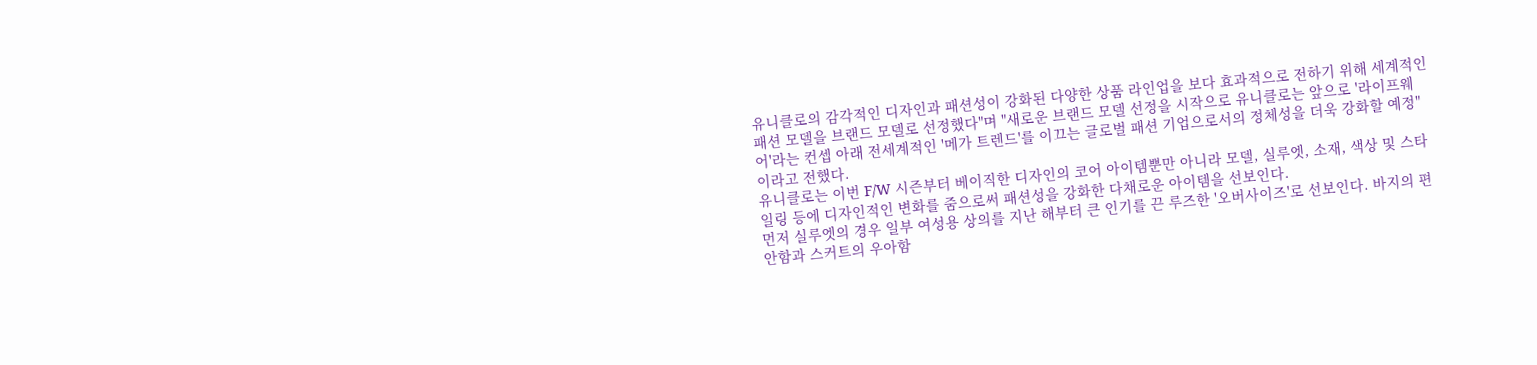유니클로의 감각적인 디자인과 패션성이 강화된 다양한 상품 라인업을 보다 효과적으로 전하기 위해 세계적인 패션 모델을 브랜드 모델로 선정했다"며 "새로운 브랜드 모델 선정을 시작으로 유니클로는 앞으로 '라이프웨어'라는 컨셉 아래 전세계적인 '메가 트렌드'를 이끄는 글로벌 패션 기업으로서의 정체성을 더욱 강화할 예정"이라고 전했다.
유니클로는 이번 F/W 시즌부터 베이직한 디자인의 코어 아이템뿐만 아니라 모델, 실루엣, 소재, 색상 및 스타일링 등에 디자인적인 변화를 줌으로써 패션성을 강화한 다채로운 아이템을 선보인다.
먼저 실루엣의 경우 일부 여성용 상의를 지난 해부터 큰 인기를 끈 루즈한 '오버사이즈'로 선보인다. 바지의 편안함과 스커트의 우아함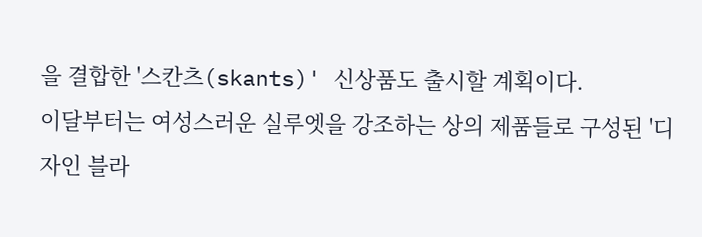을 결합한 '스칸츠(skants)' 신상품도 출시할 계획이다.
이달부터는 여성스러운 실루엣을 강조하는 상의 제품들로 구성된 '디자인 블라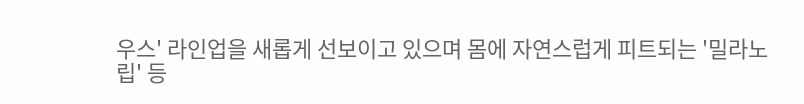우스' 라인업을 새롭게 선보이고 있으며 몸에 자연스럽게 피트되는 '밀라노 립' 등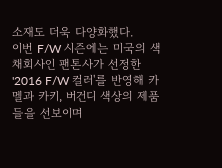소재도 더욱 다양화했다.
이번 F/W 시즌에는 미국의 색채회사인 팬톤사가 선정한 '2016 F/W 컬러'를 반영해 카멜과 카키, 버건디 색상의 제품들을 선보이며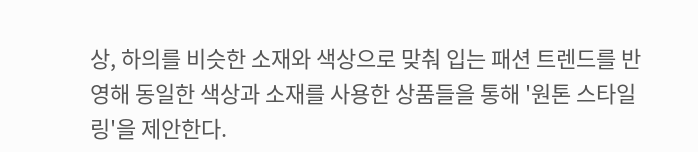상, 하의를 비슷한 소재와 색상으로 맞춰 입는 패션 트렌드를 반영해 동일한 색상과 소재를 사용한 상품들을 통해 '원톤 스타일링'을 제안한다.